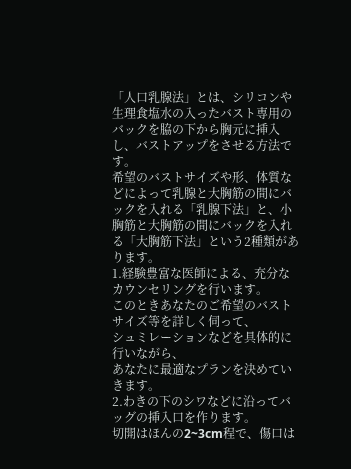「人口乳腺法」とは、シリコンや生理食塩水の入ったバスト専用のバックを脇の下から胸元に挿入し、バストアップをさせる方法です。
希望のバストサイズや形、体質などによって乳腺と大胸筋の間にバックを入れる「乳腺下法」と、小胸筋と大胸筋の間にバックを入れる「大胸筋下法」という2種類があります。
1.経験豊富な医師による、充分なカウンセリングを行います。
このときあなたのご希望のバストサイズ等を詳しく伺って、
シュミレーションなどを具体的に行いながら、
あなたに最適なプランを決めていきます。
2.わきの下のシワなどに沿ってバッグの挿入口を作ります。
切開はほんの2~3cm程で、傷口は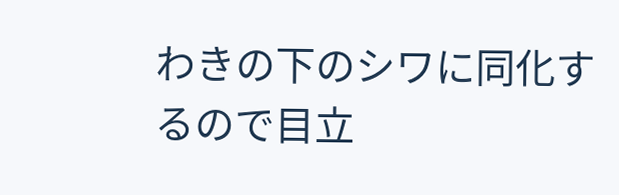わきの下のシワに同化するので目立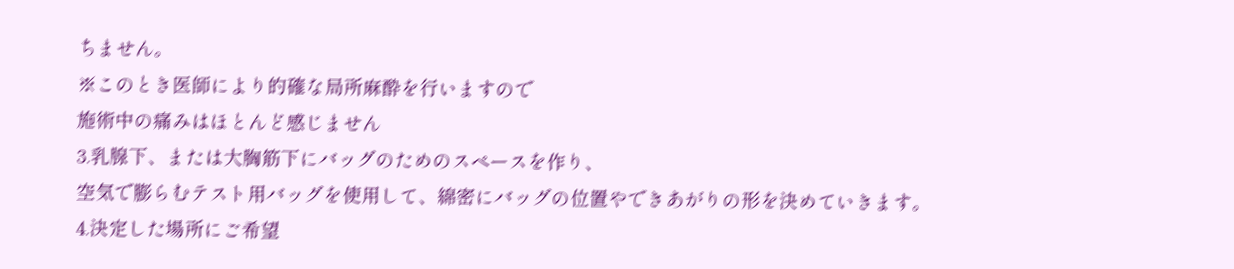ちません。
※このとき医師により的確な局所麻酔を行いますので
施術中の痛みはほとんど感じません
3.乳腺下、または大胸筋下にバッグのためのスペースを作り、
空気で膨らむテスト用バッグを使用して、綿密にバッグの位置やできあがりの形を決めていきます。
4.決定した場所にご希望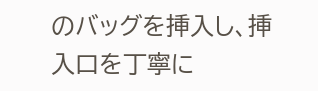のバッグを挿入し、挿入口を丁寧に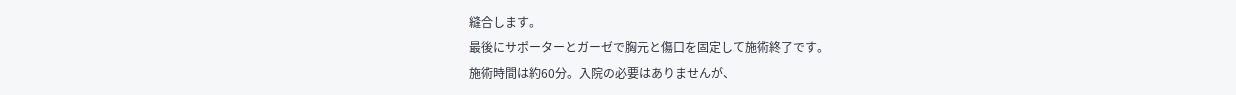縫合します。
最後にサポーターとガーゼで胸元と傷口を固定して施術終了です。
施術時間は約60分。入院の必要はありませんが、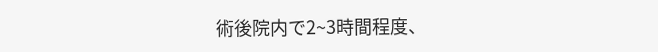術後院内で2~3時間程度、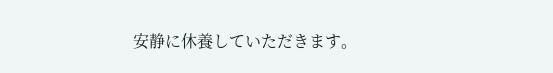安静に休養していただきます。